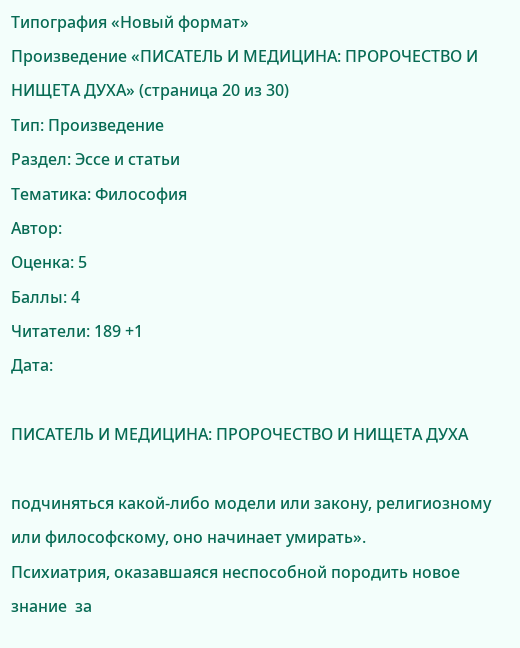Типография «Новый формат»
Произведение «ПИСАТЕЛЬ И МЕДИЦИНА: ПРОРОЧЕСТВО И НИЩЕТА ДУХА» (страница 20 из 30)
Тип: Произведение
Раздел: Эссе и статьи
Тематика: Философия
Автор:
Оценка: 5
Баллы: 4
Читатели: 189 +1
Дата:

ПИСАТЕЛЬ И МЕДИЦИНА: ПРОРОЧЕСТВО И НИЩЕТА ДУХА

подчиняться какой-либо модели или закону, религиозному или философскому, оно начинает умирать».
Психиатрия, оказавшаяся неспособной породить новое  знание  за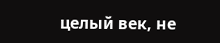целый век, не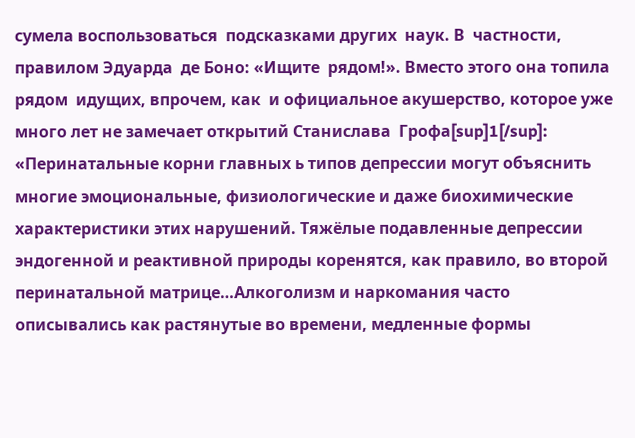сумела воспользоваться  подсказками других  наук. В  частности, правилом Эдуарда  де Боно: «Ищите  рядом!». Вместо этого она топила  рядом  идущих, впрочем, как  и официальное акушерство, которое уже  много лет не замечает открытий Станислава  Грофа[sup]1[/sup]: «Перинатальные корни главных ь типов депрессии могут объяснить многие эмоциональные, физиологические и даже биохимические характеристики этих нарушений. Тяжёлые подавленные депрессии эндогенной и реактивной природы коренятся, как правило, во второй перинатальной матрице…Алкоголизм и наркомания часто описывались как растянутые во времени, медленные формы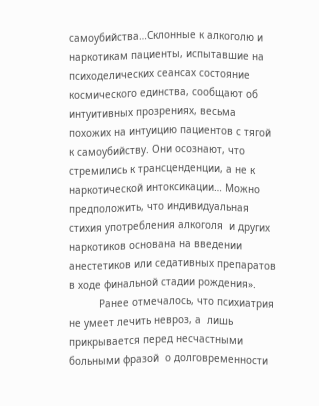самоубийства…Склонные к алкоголю и наркотикам пациенты, испытавшие на психоделических сеансах состояние космического единства, сообщают об интуитивных прозрениях, весьма похожих на интуицию пациентов с тягой к самоубийству. Они осознают, что стремились к трансценденции, а не к наркотической интоксикации… Можно предположить, что индивидуальная стихия употребления алкоголя  и других наркотиков основана на введении анестетиков или седативных препаратов в ходе финальной стадии рождения».
          Ранее отмечалось, что психиатрия не умеет лечить невроз, а  лишь  прикрывается перед несчастными больными фразой  о долговременности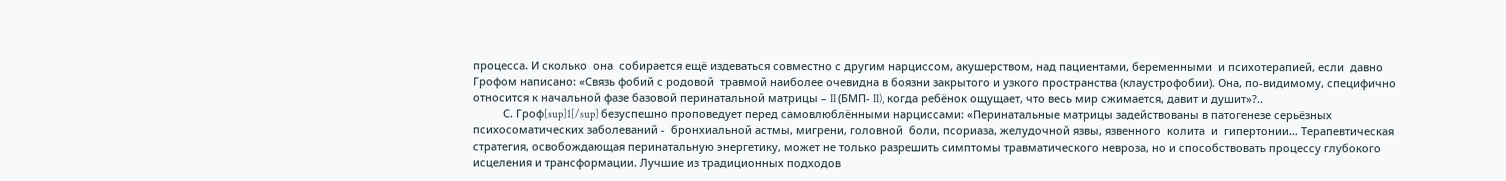процесса. И сколько  она  собирается ещё издеваться совместно с другим нарциссом, акушерством, над пациентами, беременными  и психотерапией, если  давно Грофом написано: «Связь фобий с родовой  травмой наиболее очевидна в боязни закрытого и узкого пространства (клаустрофобии). Она, по-видимому, специфично относится к начальной фазе базовой перинатальной матрицы – II (БМП- II), когда ребёнок ощущает, что весь мир сжимается, давит и душит»?..
          С. Гроф[sup]1[/sup] безуспешно проповедует перед самовлюблёнными нарциссами: «Перинатальные матрицы задействованы в патогенезе серьёзных психосоматических заболеваний -  бронхиальной астмы, мигрени, головной  боли, псориаза, желудочной язвы, язвенного  колита  и  гипертонии… Терапевтическая стратегия, освобождающая перинатальную энергетику, может не только разрешить симптомы травматического невроза, но и способствовать процессу глубокого исцеления и трансформации. Лучшие из традиционных подходов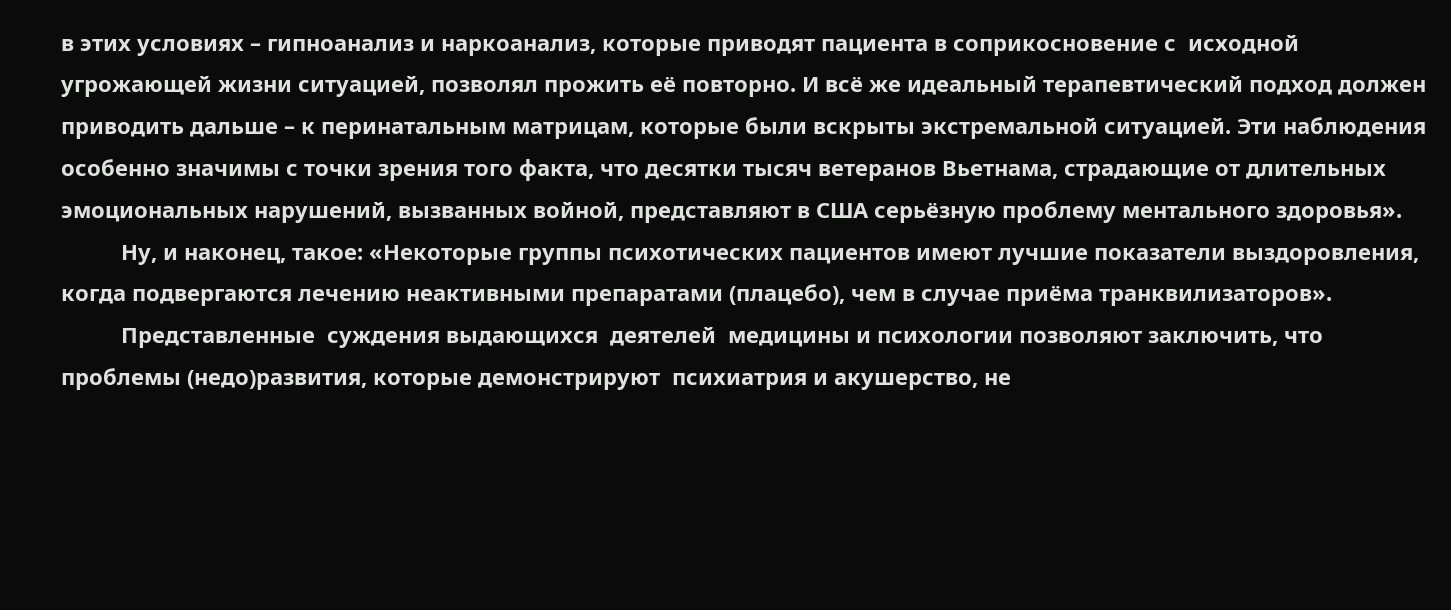в этих условиях – гипноанализ и наркоанализ, которые приводят пациента в соприкосновение с  исходной угрожающей жизни ситуацией, позволял прожить её повторно. И всё же идеальный терапевтический подход должен приводить дальше – к перинатальным матрицам, которые были вскрыты экстремальной ситуацией. Эти наблюдения особенно значимы с точки зрения того факта, что десятки тысяч ветеранов Вьетнама, страдающие от длительных эмоциональных нарушений, вызванных войной, представляют в США серьёзную проблему ментального здоровья».
          Ну, и наконец, такое: «Некоторые группы психотических пациентов имеют лучшие показатели выздоровления, когда подвергаются лечению неактивными препаратами (плацебо), чем в случае приёма транквилизаторов».
          Представленные  суждения выдающихся  деятелей  медицины и психологии позволяют заключить, что проблемы (недо)развития, которые демонстрируют  психиатрия и акушерство, не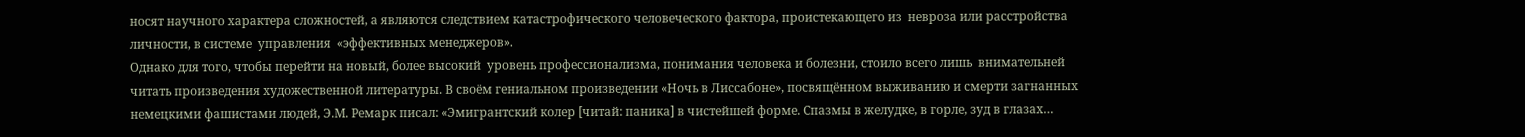носят научного характера сложностей, а являются следствием катастрофического человеческого фактора, проистекающего из  невроза или расстройства  личности, в системе  управления  «эффективных менеджеров».
Однако для того, чтобы перейти на новый, более высокий  уровень профессионализма, понимания человека и болезни, стоило всего лишь  внимательней читать произведения художественной литературы. В своём гениальном произведении «Ночь в Лиссабоне», посвящённом выживанию и смерти загнанных немецкими фашистами людей, Э.М. Ремарк писал: «Эмигрантский колер [читай: паника] в чистейшей форме. Спазмы в желудке, в горле, зуд в глазах…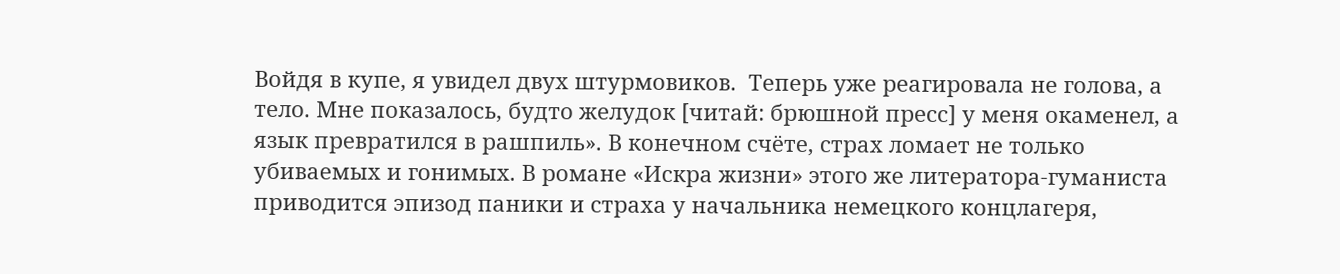Войдя в купе, я увидел двух штурмовиков.  Теперь уже реагировала не голова, а тело. Мне показалось, будто желудок [читай: брюшной пресс] у меня окаменел, а язык превратился в рашпиль». В конечном счёте, страх ломает не только убиваемых и гонимых. В романе «Искра жизни» этого же литератора-гуманиста приводится эпизод паники и страха у начальника немецкого концлагеря,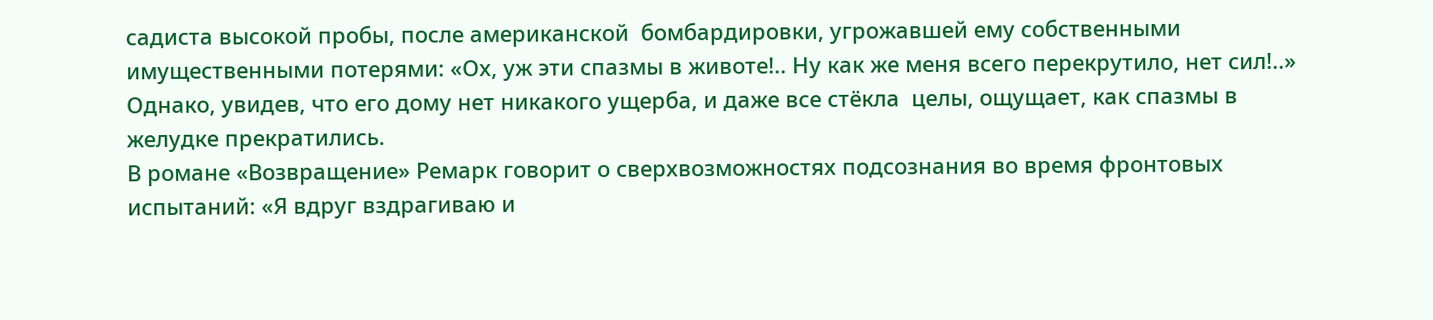садиста высокой пробы, после американской  бомбардировки, угрожавшей ему собственными имущественными потерями: «Ох, уж эти спазмы в животе!.. Ну как же меня всего перекрутило, нет сил!..»  Однако, увидев, что его дому нет никакого ущерба, и даже все стёкла  целы, ощущает, как спазмы в желудке прекратились.
В романе «Возвращение» Ремарк говорит о сверхвозможностях подсознания во время фронтовых испытаний: «Я вдруг вздрагиваю и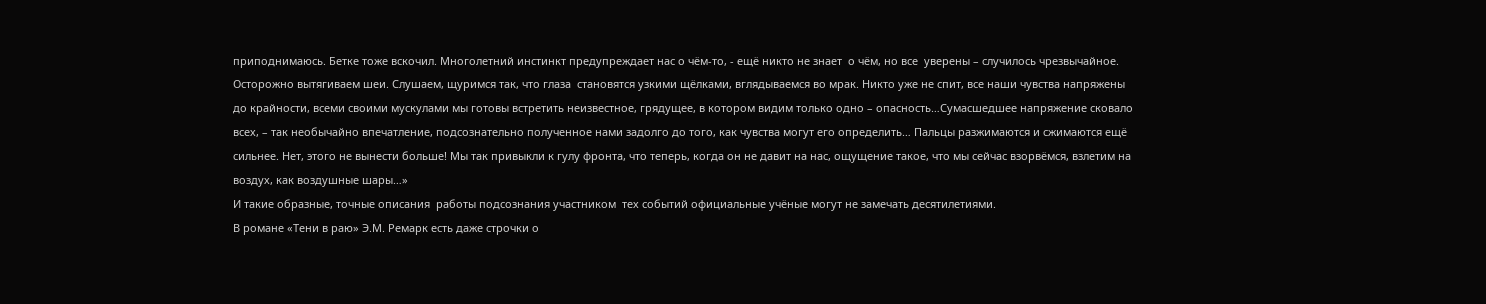приподнимаюсь. Бетке тоже вскочил. Многолетний инстинкт предупреждает нас о чём-то, - ещё никто не знает  о чём, но все  уверены – случилось чрезвычайное. Осторожно вытягиваем шеи. Слушаем, щуримся так, что глаза  становятся узкими щёлками, вглядываемся во мрак. Никто уже не спит, все наши чувства напряжены до крайности, всеми своими мускулами мы готовы встретить неизвестное, грядущее, в котором видим только одно – опасность…Сумасшедшее напряжение сковало всех, – так необычайно впечатление, подсознательно полученное нами задолго до того, как чувства могут его определить… Пальцы разжимаются и сжимаются ещё сильнее. Нет, этого не вынести больше! Мы так привыкли к гулу фронта, что теперь, когда он не давит на нас, ощущение такое, что мы сейчас взорвёмся, взлетим на воздух, как воздушные шары…»
И такие образные, точные описания  работы подсознания участником  тех событий официальные учёные могут не замечать десятилетиями.
В романе «Тени в раю» Э.М. Ремарк есть даже строчки о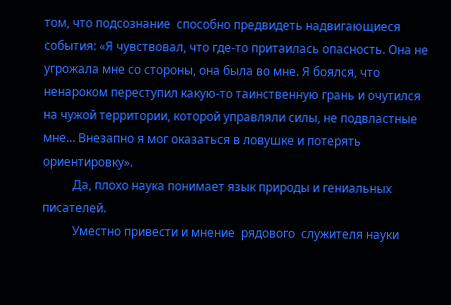том, что подсознание  способно предвидеть надвигающиеся события: «Я чувствовал, что где-то притаилась опасность. Она не угрожала мне со стороны, она была во мне. Я боялся, что ненароком переступил какую-то таинственную грань и очутился на чужой территории, которой управляли силы, не подвластные мне… Внезапно я мог оказаться в ловушке и потерять ориентировку».
          Да, плохо наука понимает язык природы и гениальных писателей.
          Уместно привести и мнение  рядового  служителя науки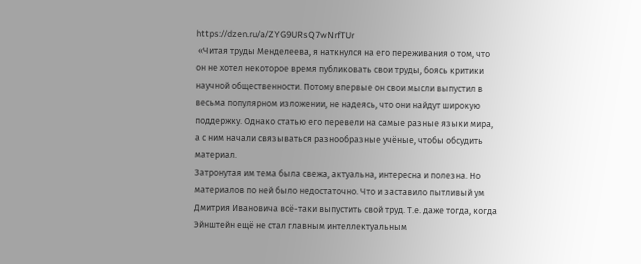https://dzen.ru/a/ZYG9URsQ7wNrfTUr
 «Читая труды Менделеева, я наткнулся на его переживания о том, что он не хотел некоторое время публиковать свои труды, боясь критики научной общественности. Потому впервые он свои мысли выпустил в весьма популярном изложении, не надеясь, что они найдут широкую поддержку. Однако статью его перевели на самые разные языки мира, а с ним начали связываться разнообразные учёные, чтобы обсудить материал.
Затронутая им тема была свежа, актуальна, интересна и полезна. Но материалов по ней было недостаточно. Что и заставило пытливый ум Дмитрия Ивановича всё-таки выпустить свой труд. Т.е. даже тогда, когда Эйнштейн ещё не стал главным интеллектуальным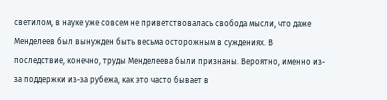светилом, в науке уже совсем не приветствовалась свобода мысли, что даже Менделеев был вынужден быть весьма осторожным в суждениях. В последствие, конечно, труды Менделеева были признаны. Вероятно, именно из-за поддержки из-за рубежа, как это часто бывает в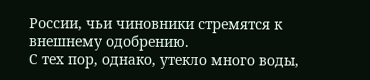России, чьи чиновники стремятся к внешнему одобрению.
С тех пор, однако, утекло много воды,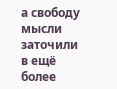а свободу мысли заточили в ещё более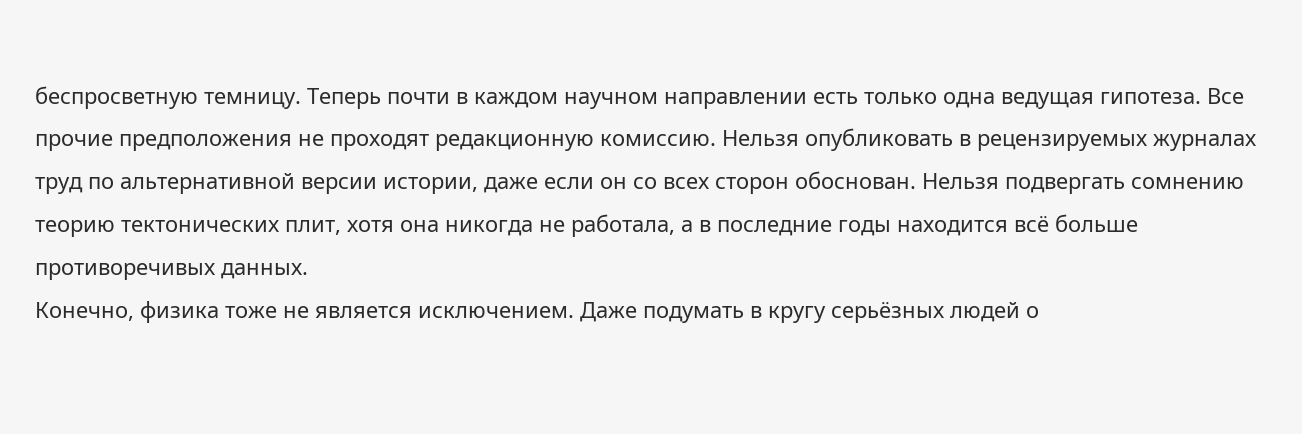беспросветную темницу. Теперь почти в каждом научном направлении есть только одна ведущая гипотеза. Все прочие предположения не проходят редакционную комиссию. Нельзя опубликовать в рецензируемых журналах труд по альтернативной версии истории, даже если он со всех сторон обоснован. Нельзя подвергать сомнению теорию тектонических плит, хотя она никогда не работала, а в последние годы находится всё больше противоречивых данных.
Конечно, физика тоже не является исключением. Даже подумать в кругу серьёзных людей о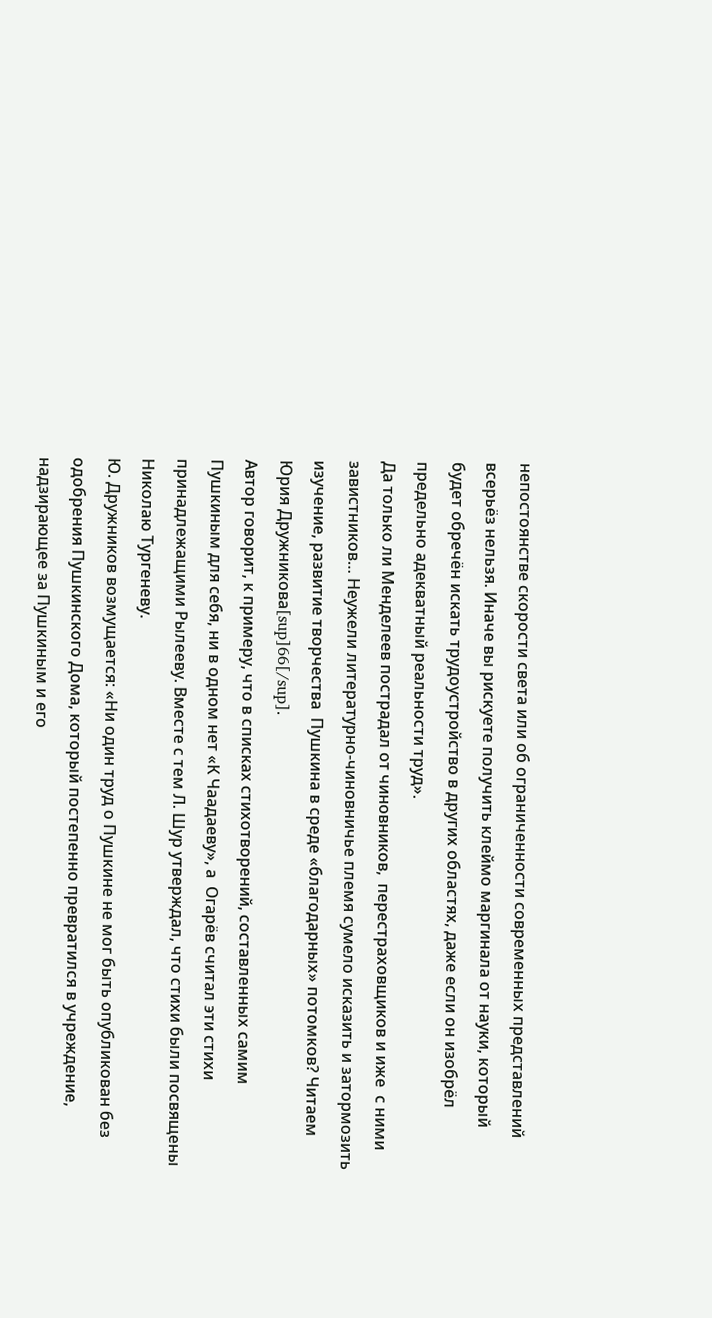непостоянстве скорости света или об ограниченности современных представлений всерьёз нельзя. Иначе вы рискуете получить клеймо маргинала от науки, который будет обречён искать трудоустройство в других областях, даже если он изобрёл предельно адекватный реальности труд».
Да только ли Менделеев пострадал от чиновников,  перестраховщиков и иже  с ними завистников… Неужели литературно-чиновничье племя сумело исказить и затормозить изучение, развитие творчества  Пушкина в среде «благодарных» потомков? Читаем Юрия Дружникова[sup]66[/sup].
Автор говорит, к примеру, что в списках стихотворений, составленных самим Пушкиным для себя, ни в одном нет «К Чаадаеву», а  Огарёв считал эти стихи принадлежащими Рылееву. Вместе с тем Л. Шур утверждал, что стихи были посвящены Николаю Тургеневу.
Ю. Дружников возмущается: «Ни один труд о Пушкине не мог быть опубликован без одобрения Пушкинского Дома, который постепенно превратился в учреждение, надзирающее за Пушкиным и его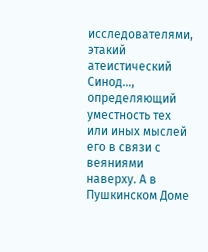исследователями, этакий атеистический Синод…, определяющий уместность тех или иных мыслей его в связи с веяниями наверху. А в Пушкинском Доме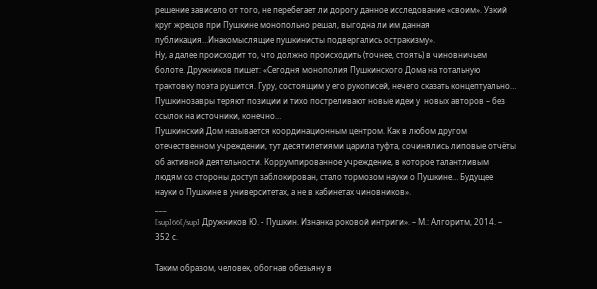решение зависело от того, не перебегает ли дорогу данное исследование «своим». Узкий круг жрецов при Пушкине монопольно решал, выгодна ли им данная публикация…Инакомыслящие пушкинисты подвергались остракизму».
Ну, а далее происходит то, что должно происходить (точнее, стоять) в чиновничьем болоте. Дружников пишет: «Сегодня монополия Пушкинского Дома на тотальную трактовку поэта рушится. Гуру, состоящим у его рукописей, нечего сказать концептуально… Пушкинозавры теряют позиции и тихо постреливают новые идеи у  новых авторов – без ссылок на источники, конечно…
Пушкинский Дом называется координационным центром. Как в любом другом отечественном учреждении, тут десятилетиями царила туфта, сочинялись липовые отчёты об активной деятельности. Коррумпированное учреждение, в которое талантливым людям со стороны доступ заблокирован, стало тормозом науки о Пушкине… Будущее науки о Пушкине в университетах, а не в кабинетах чиновников».
___
[sup]66[/sup] Дружников Ю. - Пушкин. Изнанка роковой интриги». – М.: Алгоритм, 2014. – 352 с.

Таким образом, человек, обогнав обезьяну в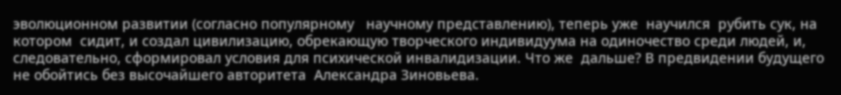эволюционном развитии (согласно популярному   научному представлению), теперь уже  научился  рубить сук, на котором  сидит, и создал цивилизацию, обрекающую творческого индивидуума на одиночество среди людей, и, следовательно, сформировал условия для психической инвалидизации. Что же  дальше? В предвидении будущего не обойтись без высочайшего авторитета  Александра Зиновьева.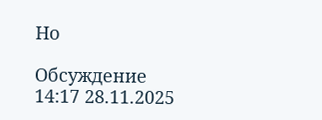Но

Обсуждение
14:17 28.11.2025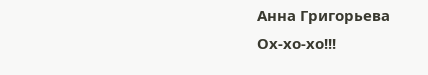Анна Григорьева
Ох-хо-хо!!!